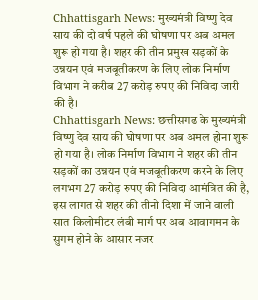Chhattisgarh News: मुख्यमंत्री विष्णु देव साय की दो वर्ष पहले की घोषणा पर अब अमल शुरू हो गया है। शहर की तीन प्रमुख सड़कों के उन्नयन एवं मजबूतीकरण के लिए लोक निर्माण विभाग ने करीब 27 करोड़ रुपए की निविदा जारी की है।
Chhattisgarh News: छत्तीसगढ के मुख्यमंत्री विष्णु देव साय की घोषणा पर अब अमल होना शुरू हो गया है। लोक निर्माण विभाग ने शहर की तीन सड़कों का उन्नयन एवं मजबूतीकरण करने के लिए लगभग 27 करोड़ रुपए की निविदा आमंत्रित की है, इस लागत से शहर की तीनो दिशा में जाने वाली सात किलोमीटर लंबी मार्ग पर अब आवागमन के सुगम होने के आसार नजर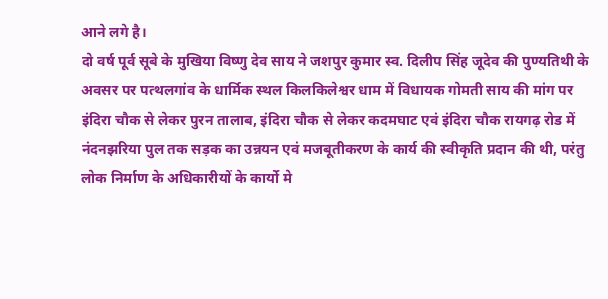आने लगे है।
दो वर्ष पूर्व सूबे के मुखिया विष्णु देव साय ने जशपुर कुमार स्व. दिलीप सिंह जूदेव की पुण्यतिथी के अवसर पर पत्थलगांव के धार्मिक स्थल किलकिलेश्वर धाम में विधायक गोमती साय की मांग पर इंदिरा चौक से लेकर पुरन तालाब, इंदिरा चौक से लेकर कदमघाट एवं इंदिरा चौक रायगढ़ रोड में नंदनझरिया पुल तक सड़क का उन्नयन एवं मजबूतीकरण के कार्य की स्वीकृति प्रदान की थी, परंतु लोक निर्माण के अधिकारीयों के कार्यो मे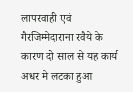लापरवाही एवं गैरजिम्मेदाराना रवैये के कारण दो साल से यह कार्य अधर मे लटका हुआ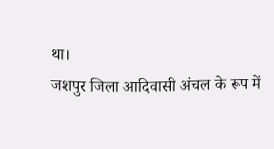था।
जशपुर जिला आदिवासी अंचल के रूप में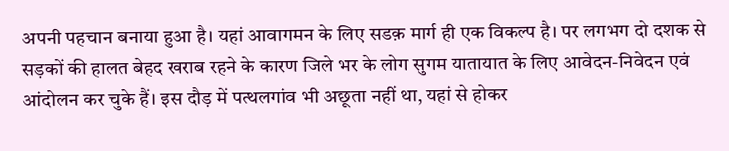अपनी पहचान बनाया हुआ है। यहां आवागमन के लिए सडक़ मार्ग ही एक विकल्प है। पर लगभग दो दशक से सड़कों की हालत बेहद खराब रहने के कारण जिले भर के लोग सुगम यातायात के लिए आवेदन-निवेदन एवं आंदोलन कर चुके हैं। इस दौड़ में पत्थलगांव भी अछूता नहीं था, यहां से होकर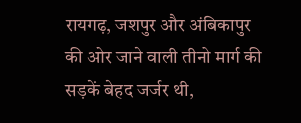रायगढ़, जशपुर और अंबिकापुर की ओर जाने वाली तीनो मार्ग की सड़कें बेहद जर्जर थी,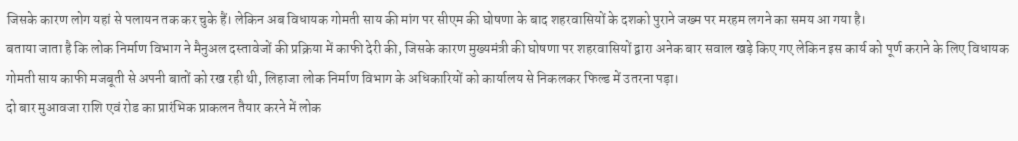जिसके कारण लोग यहां से पलायन तक कर चुके हैं। लेकिन अब विधायक गोमती साय की मांग पर सीएम की घोषणा के बाद शहरवासियों के दशको पुराने जख्म पर मरहम लगने का समय आ गया है।
बताया जाता है कि लोक निर्माण विभाग ने मैनुअल दस्तावेजों की प्रक्रिया में काफी देरी की, जिसके कारण मुख्यमंत्री की घोषणा पर शहरवासियों द्वारा अनेक बार सवाल खड़े किए गए लेकिन इस कार्य को पूर्ण कराने के लिए विधायक गोमती साय काफी मजबूती से अपनी बातों को रख रही थी, लिहाजा लोक निर्माण विभाग के अधिकारियों को कार्यालय से निकलकर फिल्ड में उतरना पड़ा।
दो बार मुआवजा राशि एवं रोड का प्रारंभिक प्राकलन तैयार करने में लोक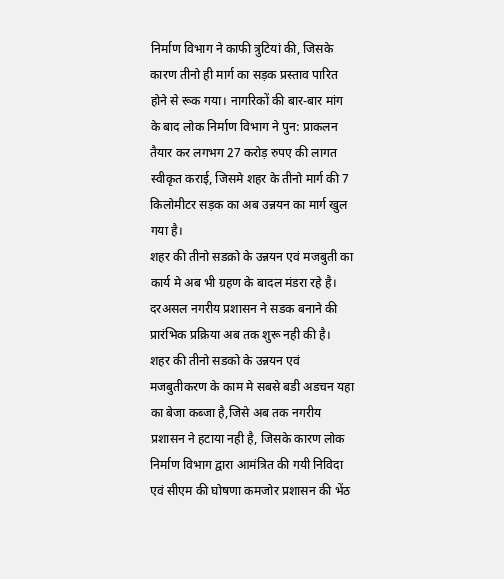निर्माण विभाग ने काफी त्रुटियां की, जिसके कारण तीनो ही मार्ग का सड़क प्रस्ताव पारित होने से रूक गया। नागरिकों की बार-बार मांग के बाद लोक निर्माण विभाग ने पुन: प्राकलन तैयार कर लगभग 27 करोड़ रुपए की लागत स्वीकृत कराई, जिसमे शहर के तीनो मार्ग की 7 किलोमीटर सड़क का अब उन्नयन का मार्ग खुल गया है।
शहर की तीनो सडक़ो के उन्नयन एवं मजबुती का कार्य मे अब भी ग्रहण के बादल मंडरा रहे है। दरअसल नगरीय प्रशासन ने सडक बनाने की प्रारंभिक प्रक्रिया अब तक शुरू नही की है। शहर की तीनो सडको के उन्नयन एवं मजबुतीकरण के काम मे सबसे बडी अडचन यहा का बेजा कब्जा है,जिसे अब तक नगरीय प्रशासन ने हटाया नही है, जिसके कारण लोक निर्माण विभाग द्वारा आमंत्रित की गयी निविदा एवं सीएम की घोषणा कमजोर प्रशासन की भेंठ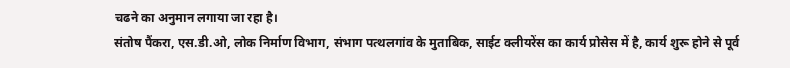चढने का अनुमान लगाया जा रहा है।
संतोष पैंकरा, एस.डी.ओ, लोक निर्माण विभाग, संभाग पत्थलगांव के मुताबिक, साईट क्लीयरेंस का कार्य प्रोसेस में है, कार्य शुरू होने से पूर्व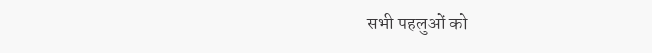सभी पहलुओं को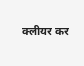क्लीयर कर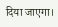दिया जाएगा।